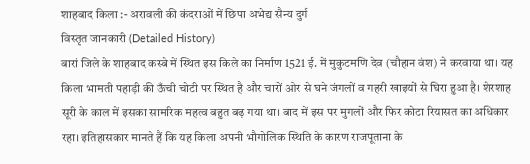शाहबाद किला :- अरावली की कंदराओं में छिपा अभेद्य सैन्य दुर्ग
विस्तृत जानकारी (Detailed History)
बारां जिले के शाहबाद कस्बे में स्थित इस किले का निर्माण 1521 ई. में मुकुटमणि देव (चौहान वंश) ने करवाया था। यह किला भामती पहाड़ी की ऊँची चोटी पर स्थित है और चारों ओर से घने जंगलों व गहरी खाइयों से घिरा हुआ है। शेरशाह सूरी के काल में इसका सामरिक महत्व बहुत बढ़ गया था। बाद में इस पर मुगलों और फिर कोटा रियासत का अधिकार रहा। इतिहासकार मानते हैं कि यह किला अपनी भौगोलिक स्थिति के कारण राजपूताना के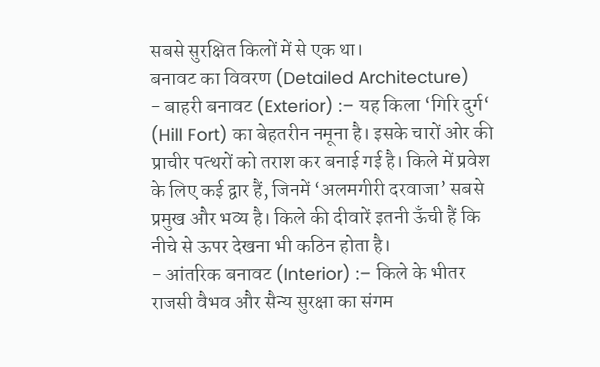सबसे सुरक्षित किलों में से एक था।
बनावट का विवरण (Detailed Architecture)
- बाहरी बनावट (Exterior) :– यह किला ‘गिरि दुर्ग‘ (Hill Fort) का बेहतरीन नमूना है। इसके चारों ओर की प्राचीर पत्थरों को तराश कर बनाई गई है। किले में प्रवेश के लिए कई द्वार हैं, जिनमें ‘अलमगीरी दरवाजा’ सबसे प्रमुख और भव्य है। किले की दीवारें इतनी ऊँची हैं कि नीचे से ऊपर देखना भी कठिन होता है।
- आंतरिक बनावट (Interior) :– किले के भीतर राजसी वैभव और सैन्य सुरक्षा का संगम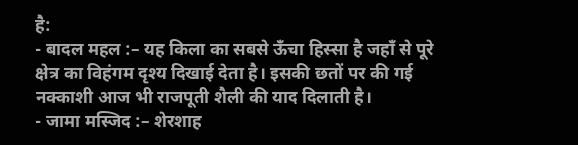है:
- बादल महल :– यह किला का सबसे ऊँचा हिस्सा है जहाँ से पूरे क्षेत्र का विहंगम दृश्य दिखाई देता है। इसकी छतों पर की गई नक्काशी आज भी राजपूती शैली की याद दिलाती है।
- जामा मस्जिद :– शेरशाह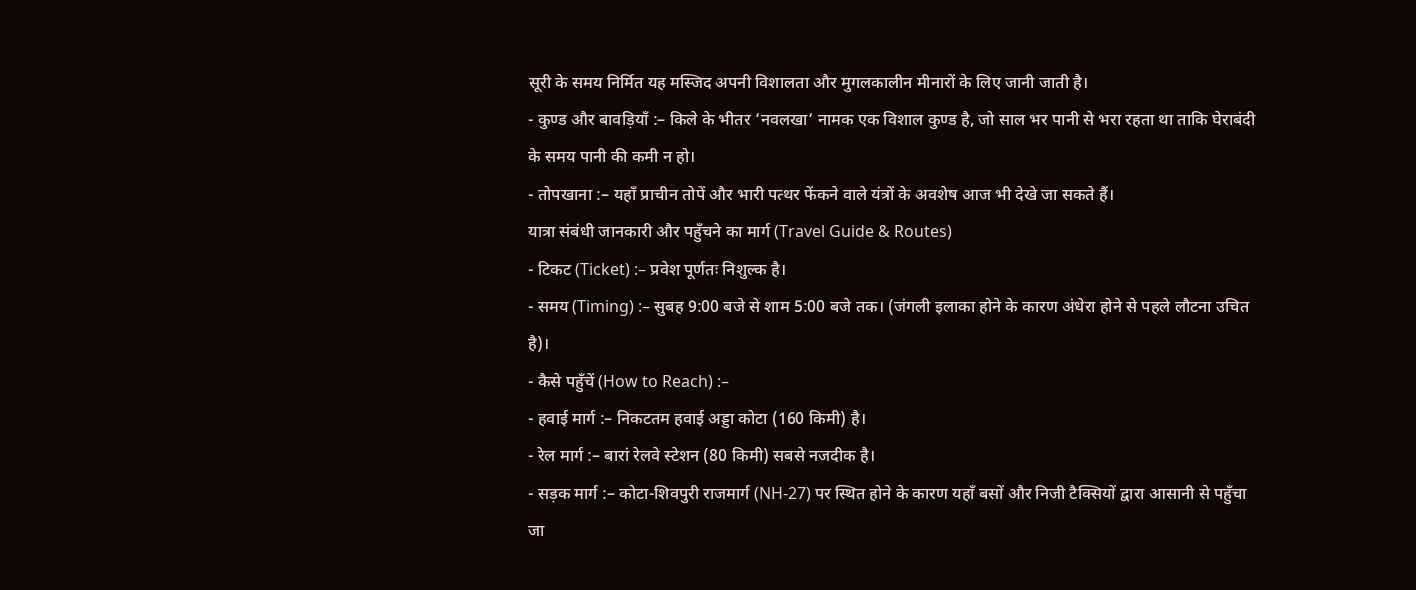सूरी के समय निर्मित यह मस्जिद अपनी विशालता और मुगलकालीन मीनारों के लिए जानी जाती है।
- कुण्ड और बावड़ियाँ :– किले के भीतर ‘नवलखा‘ नामक एक विशाल कुण्ड है, जो साल भर पानी से भरा रहता था ताकि घेराबंदी के समय पानी की कमी न हो।
- तोपखाना :– यहाँ प्राचीन तोपें और भारी पत्थर फेंकने वाले यंत्रों के अवशेष आज भी देखे जा सकते हैं।
यात्रा संबंधी जानकारी और पहुँचने का मार्ग (Travel Guide & Routes)
- टिकट (Ticket) :– प्रवेश पूर्णतः निशुल्क है।
- समय (Timing) :– सुबह 9:00 बजे से शाम 5:00 बजे तक। (जंगली इलाका होने के कारण अंधेरा होने से पहले लौटना उचित है)।
- कैसे पहुँचें (How to Reach) :–
- हवाई मार्ग :– निकटतम हवाई अड्डा कोटा (160 किमी) है।
- रेल मार्ग :– बारां रेलवे स्टेशन (80 किमी) सबसे नजदीक है।
- सड़क मार्ग :– कोटा-शिवपुरी राजमार्ग (NH-27) पर स्थित होने के कारण यहाँ बसों और निजी टैक्सियों द्वारा आसानी से पहुँचा जा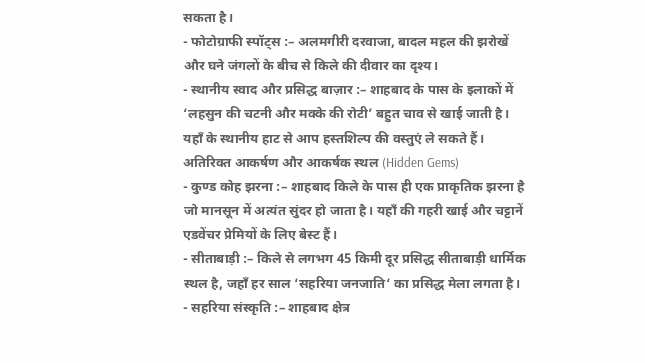सकता है।
- फोटोग्राफी स्पॉट्स :– अलमगीरी दरवाजा, बादल महल की झरोखें और घने जंगलों के बीच से किले की दीवार का दृश्य।
- स्थानीय स्वाद और प्रसिद्ध बाज़ार :– शाहबाद के पास के इलाकों में ‘लहसुन की चटनी और मक्के की रोटी’ बहुत चाव से खाई जाती है। यहाँ के स्थानीय हाट से आप हस्तशिल्प की वस्तुएं ले सकते हैं।
अतिरिक्त आकर्षण और आकर्षक स्थल (Hidden Gems)
- कुण्ड कोह झरना :– शाहबाद किले के पास ही एक प्राकृतिक झरना है जो मानसून में अत्यंत सुंदर हो जाता है। यहाँ की गहरी खाई और चट्टानें एडवेंचर प्रेमियों के लिए बेस्ट हैं।
- सीताबाड़ी :– किले से लगभग 45 किमी दूर प्रसिद्ध सीताबाड़ी धार्मिक स्थल है, जहाँ हर साल ‘सहरिया जनजाति‘ का प्रसिद्ध मेला लगता है।
- सहरिया संस्कृति :– शाहबाद क्षेत्र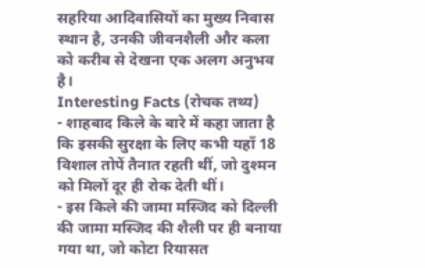सहरिया आदिवासियों का मुख्य निवास स्थान है, उनकी जीवनशैली और कला को करीब से देखना एक अलग अनुभव है।
Interesting Facts (रोचक तथ्य)
- शाहबाद किले के बारे में कहा जाता है कि इसकी सुरक्षा के लिए कभी यहाँ 18 विशाल तोपें तैनात रहती थीं, जो दुश्मन को मिलों दूर ही रोक देती थीं।
- इस किले की जामा मस्जिद को दिल्ली की जामा मस्जिद की शैली पर ही बनाया गया था, जो कोटा रियासत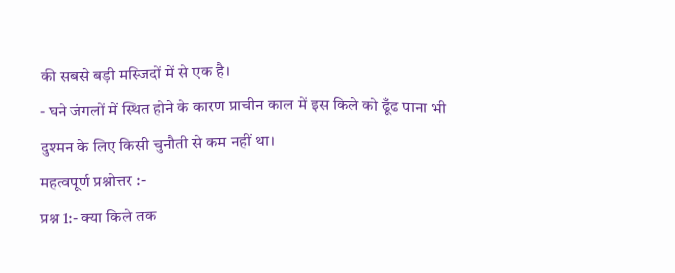की सबसे बड़ी मस्जिदों में से एक है।
- घने जंगलों में स्थित होने के कारण प्राचीन काल में इस किले को ढूँढ पाना भी दुश्मन के लिए किसी चुनौती से कम नहीं था।
महत्वपूर्ण प्रश्नोत्तर :-
प्रश्न 1:- क्या किले तक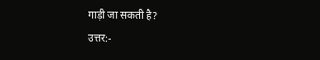गाड़ी जा सकती है?
उत्तर:-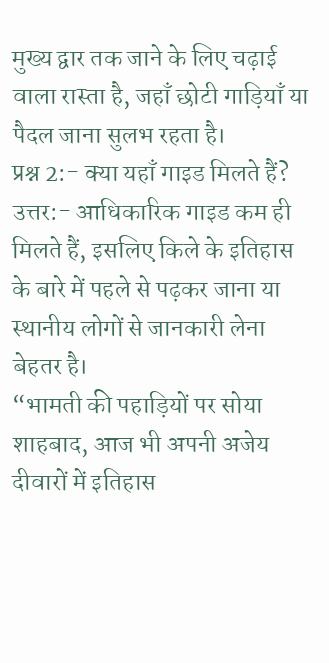मुख्य द्वार तक जाने के लिए चढ़ाई वाला रास्ता है, जहाँ छोटी गाड़ियाँ या पैदल जाना सुलभ रहता है।
प्रश्न 2:- क्या यहाँ गाइड मिलते हैं?
उत्तर:- आधिकारिक गाइड कम ही मिलते हैं, इसलिए किले के इतिहास के बारे में पहले से पढ़कर जाना या स्थानीय लोगों से जानकारी लेना बेहतर है।
“भामती की पहाड़ियों पर सोया शाहबाद, आज भी अपनी अजेय दीवारों में इतिहास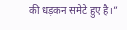की धड़कन समेटे हुए है।”